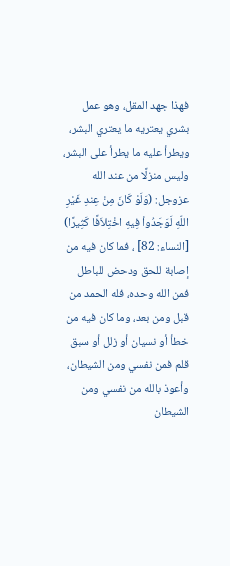فهذا جهد المقل، وهو عمل بشري يعتريه ما يعتري البشر، ويطرأ عليه ما يطرأ على البشر، وليس منزلًا من عند الله عزوجل: (وَلَوْ كَانَ مِنْ عِندِ غَيْرِ اللّهِ لَوَجَدُواْ فِيهِ اخْتِلاَفًا كَثِيرًا) [النساء: 82] ، فما كان فيه من إصابة للحق ودحض للباطل فمن الله وحده، فله الحمد من قبل ومن بعد، وما كان فيه من خطأ أو نسيان أو زلل أو سبق قلم فمن نفسي ومن الشيطان، وأعوذ بالله من نفسي ومن الشيطان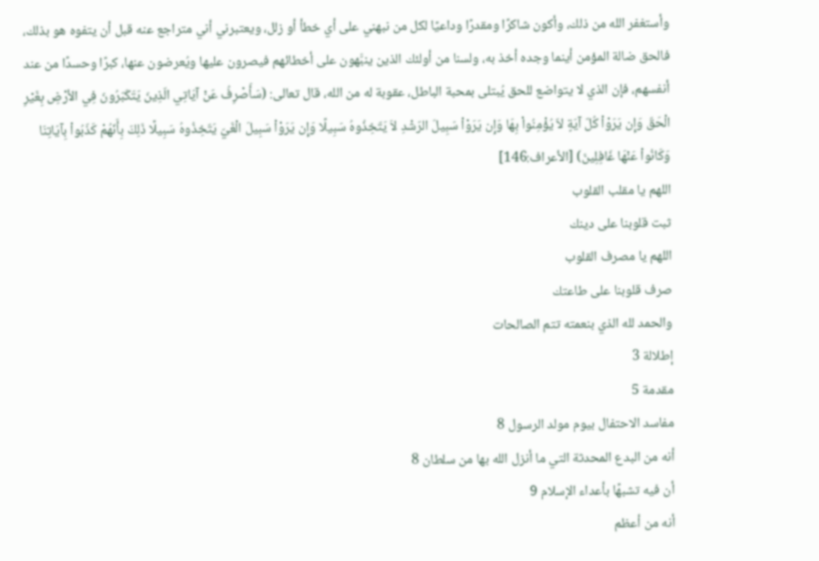وأستغفر الله من ذلك، وأكون شاكرًا ومقدرًا وداعيًا لكل من نبهني على أي خطأ أو زلل، ويعتبرني أني متراجع عنه قبل أن يتفوه هو بذلك، فالحق ضالة المؤمن أينما وجده أخذ به، ولسنا من أولئك الذين ينبَّهون على أخطائهم فيصرون عليها ويُعرضون عنها، كبرًا وحسدًا من عند أنفسهم، فإن الذي لا يتواضع للحق يُبتلى بمحبة الباطل، عقوبة له من الله، قال تعالى: (سَأَصْرِفُ عَنْ آيَاتِي الّذِينَ يَتَكَبّرُونَ فِي الأرْضِ بِغَيْرِ الْحَقّ وَإِن يَرَوْاْ كُلّ آيَةٍ لاّ يُؤْمِنُواْ بِهَا وَإِن يَرَوْاْ سَبِيلَ الرّشْدِ لاَ يَتّخِذُوهُ سَبِيلًا وَإِن يَرَوْاْ سَبِيلَ الْغَيّ يَتّخِذُوهُ سَبِيلًا ذَلِكَ بِأَنّهُمْ كَذّبُواْ بِآيَاتِنَا وَكَانُواْ عَنْهَا غَافِلِينَ) [الأعراف:146]
اللهم يا مقلب القلوب
ثبت قلوبنا على دينك
اللهم يا مصرف القلوب
صرف قلوبنا على طاعتك
والحمد لله الذي بنعمته تتم الصالحات
إطلالة 3
مقدمة 5
مفاسد الاحتفال بيوم مولد الرسول 8
أنه من البدع المحدثة التي ما أنزل الله بها من سلطان 8
أن فيه تشبهًا بأعداء الإسلام 9
أنه من أعظم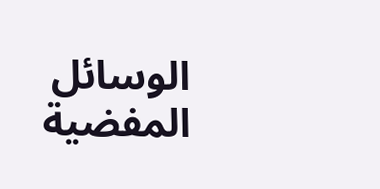الوسائل المفضية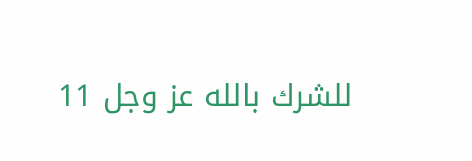للشرك بالله عز وجل 11